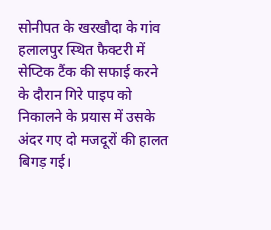सोनीपत के खरखौदा के गांव हलालपुर स्थित फैक्टरी में सेप्टिक टैंक की सफाई करने के दौरान गिरे पाइप को निकालने के प्रयास में उसके अंदर गए दो मजदूरों की हालत बिगड़ गई।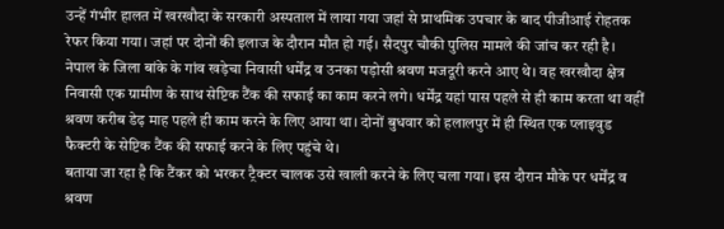उन्हें गंभीर हालत में खरखौदा के सरकारी अस्पताल में लाया गया जहां से प्राथमिक उपचार के बाद पीजीआई रोहतक रेफर किया गया। जहां पर दोनों की इलाज के दौरान मौत हो गई। सैदपुर चौकी पुलिस मामले की जांच कर रही है।
नेपाल के जिला बांके के गांव खड़ेचा निवासी धर्मेंद्र व उनका पड़ोसी श्रवण मजदूरी करने आए थे। वह खरखौदा क्षेत्र निवासी एक ग्रामीण के साथ सेप्टिक टैंक की सफाई का काम करने लगे। धर्मेंद्र यहां पास पहले से ही काम करता था वहीं श्रवण करीब डेढ़ माह पहले ही काम करने के लिए आया था। दोनों बुधवार को हलालपुर में ही स्थित एक प्लाइवुड फैक्टरी के सेप्टिक टैंक की सफाई करने के लिए पहुंचे थे।
बताया जा रहा है कि टैंकर को भरकर ट्रैक्टर चालक उसे खाली करने के लिए चला गया। इस दौरान मौके पर धर्मेंद्र व श्रवण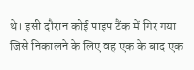थे। इसी दौरान कोई पाइप टैंक में गिर गया जिसे निकालने के लिए वह एक के बाद एक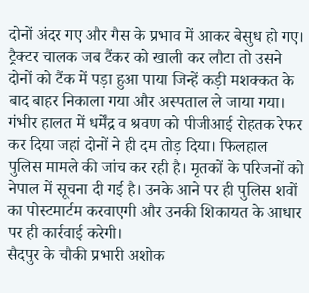दोनों अंदर गए और गैस के प्रभाव में आकर बेसुध हो गए। ट्रैक्टर चालक जब टैंकर को खाली कर लौटा तो उसने दोनों को टैंक में पड़ा हुआ पाया जिन्हें कड़ी मशक्कत के बाद बाहर निकाला गया और अस्पताल ले जाया गया।
गंभीर हालत में धर्मेंद्र व श्रवण को पीजीआई रोहतक रेफर कर दिया जहां दोनों ने ही दम तोड़ दिया। फिलहाल पुलिस मामले की जांच कर रही है। मृतकों के परिजनों को नेपाल में सूचना दी गई है। उनके आने पर ही पुलिस शवों का पोस्टमार्टम करवाएगी और उनकी शिकायत के आधार पर ही कार्रवाई करेगी।
सैदपुर के चौकी प्रभारी अशोक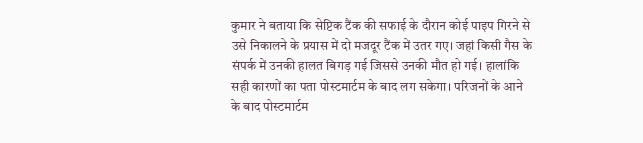कुमार ने बताया कि सेप्टिक टैंक की सफाई के दौरान कोई पाइप गिरने से उसे निकालने के प्रयास में दो मजदूर टैंक में उतर गए। जहां किसी गैस के संपर्क में उनकी हालत बिगड़ गई जिससे उनकी मौत हो गई। हालांकि सही कारणों का पता पोस्टमार्टम के बाद लग सकेगा। परिजनों के आने के बाद पोस्टमार्टम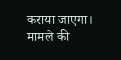कराया जाएगा। मामले की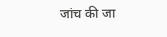जांच की जा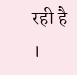रही है ।